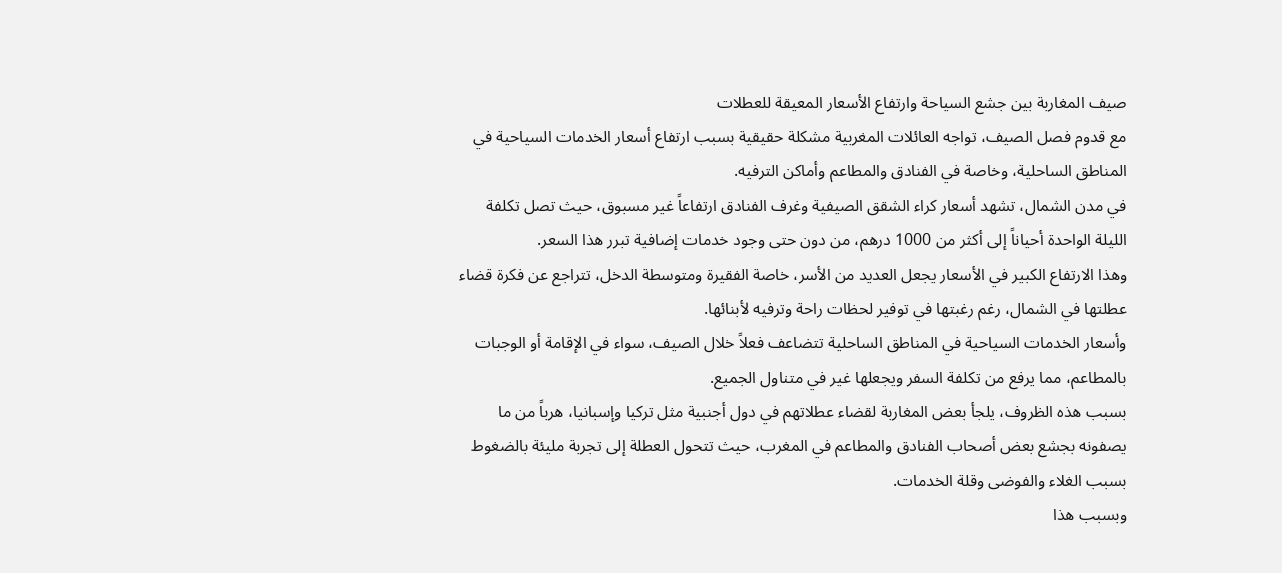صيف المغاربة بين جشع السياحة وارتفاع الأسعار المعيقة للعطلات
مع قدوم فصل الصيف، تواجه العائلات المغربية مشكلة حقيقية بسبب ارتفاع أسعار الخدمات السياحية في المناطق الساحلية، وخاصة في الفنادق والمطاعم وأماكن الترفيه.
في مدن الشمال، تشهد أسعار كراء الشقق الصيفية وغرف الفنادق ارتفاعاً غير مسبوق، حيث تصل تكلفة الليلة الواحدة أحياناً إلى أكثر من 1000 درهم، من دون حتى وجود خدمات إضافية تبرر هذا السعر.
وهذا الارتفاع الكبير في الأسعار يجعل العديد من الأسر، خاصة الفقيرة ومتوسطة الدخل، تتراجع عن فكرة قضاء عطلتها في الشمال، رغم رغبتها في توفير لحظات راحة وترفيه لأبنائها.
وأسعار الخدمات السياحية في المناطق الساحلية تتضاعف فعلاً خلال الصيف، سواء في الإقامة أو الوجبات بالمطاعم، مما يرفع من تكلفة السفر ويجعلها غير في متناول الجميع.
بسبب هذه الظروف، يلجأ بعض المغاربة لقضاء عطلاتهم في دول أجنبية مثل تركيا وإسبانيا، هرباً من ما يصفونه بجشع بعض أصحاب الفنادق والمطاعم في المغرب، حيث تتحول العطلة إلى تجربة مليئة بالضغوط بسبب الغلاء والفوضى وقلة الخدمات.
وبسبب هذا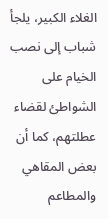الغلاء الكبير، يلجأ شباب إلى نصب الخيام على الشواطئ لقضاء عطلتهم، كما أن بعض المقاهي والمطاعم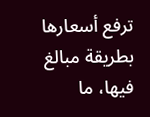ترفع أسعارها بطريقة مبالغ فيها، ما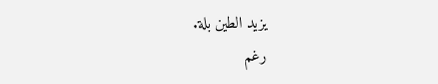يزيد الطين بلة.
رغم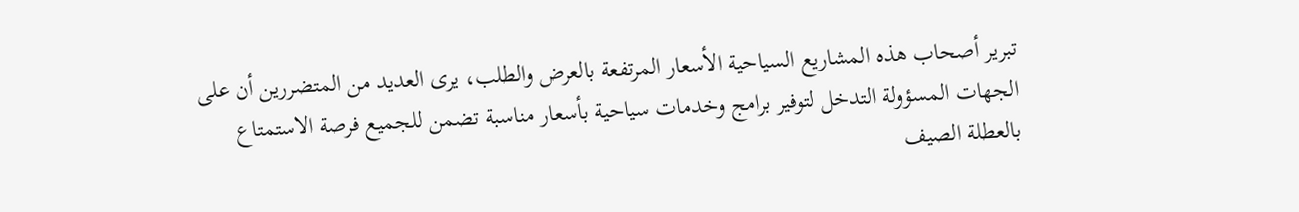تبرير أصحاب هذه المشاريع السياحية الأسعار المرتفعة بالعرض والطلب، يرى العديد من المتضررين أن على الجهات المسؤولة التدخل لتوفير برامج وخدمات سياحية بأسعار مناسبة تضمن للجميع فرصة الاستمتاع بالعطلة الصيف